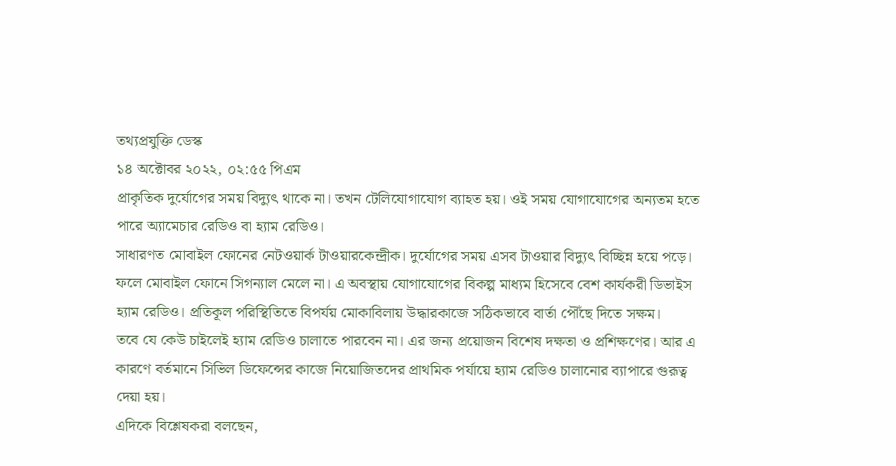তথ্যপ্রযুক্তি ডেস্ক
১৪ অক্টোবর ২০২২, ০২:৫৫ পিএম
প্রাকৃতিক দুর্যোগের সময় বিদ্যুৎ থাকে না। তখন টেলিযোগাযোগ ব্যাহত হয়। ওই সময় যোগাযোগের অন্যতম হতে পারে অ্যামেচার রেডিও বা হ্যাম রেডিও।
সাধারণত মোবাইল ফোনের নেটওয়ার্ক টাওয়ারকেন্দ্রীক। দুর্যোগের সময় এসব টাওয়ার বিদ্যুৎ বিচ্ছিন্ন হয়ে পড়ে। ফলে মোবাইল ফোনে সিগন্যাল মেলে না। এ অবস্থায় যোগাযোগের বিকল্প মাধ্যম হিসেবে বেশ কার্যকরী ডিভাইস হ্যাম রেডিও। প্রতিকূল পরিস্থিতিতে বিপর্যয় মোকাবিলায় উদ্ধারকাজে সঠিকভাবে বার্তা পৌঁছে দিতে সক্ষম।
তবে যে কেউ চাইলেই হ্যাম রেডিও চালাতে পারবেন না। এর জন্য প্রয়োজন বিশেষ দক্ষতা ও প্রশিক্ষণের। আর এ কারণে বর্তমানে সিভিল ডিফেন্সের কাজে নিয়োজিতদের প্রাথমিক পর্যায়ে হ্যাম রেডিও চালানোর ব্যাপারে গুরূত্ব দেয়া হয়।
এদিকে বিশ্লেষকরা বলছেন,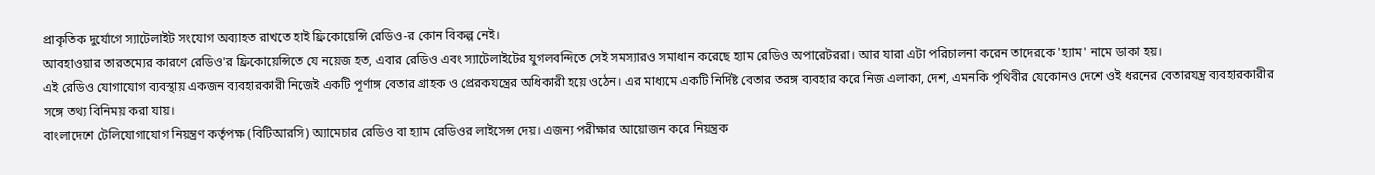প্রাকৃতিক দুর্যোগে স্যাটেলাইট সংযোগ অব্যাহত রাখতে হাই ফ্রিকোয়েন্সি রেডিও-র কোন বিকল্প নেই।
আবহাওয়ার তারতম্যের কারণে রেডিও'র ফ্রিকোয়েন্সিতে যে নয়েজ হত, এবার রেডিও এবং স্যাটেলাইটের যুগলবন্দিতে সেই সমস্যারও সমাধান করেছে হ্যাম রেডিও অপারেটররা। আর যারা এটা পরিচালনা করেন তাদেরকে 'হ্যাম' নামে ডাকা হয়।
এই রেডিও যোগাযোগ ব্যবস্থায় একজন ব্যবহারকারী নিজেই একটি পূর্ণাঙ্গ বেতার গ্রাহক ও প্রেরকযন্ত্রের অধিকারী হয়ে ওঠেন। এর মাধ্যমে একটি নির্দিষ্ট বেতার তরঙ্গ ব্যবহার করে নিজ এলাকা, দেশ, এমনকি পৃথিবীর যেকোনও দেশে ওই ধরনের বেতারযন্ত্র ব্যবহারকারীর সঙ্গে তথ্য বিনিময় করা যায়।
বাংলাদেশে টেলিযোগাযোগ নিয়ন্ত্রণ কর্তৃপক্ষ (বিটিআরসি) অ্যামেচার রেডিও বা হ্যাম রেডিওর লাইসেন্স দেয়। এজন্য পরীক্ষার আয়োজন করে নিয়ন্ত্রক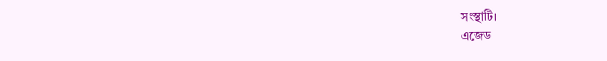সংস্থাটি।
এজেড